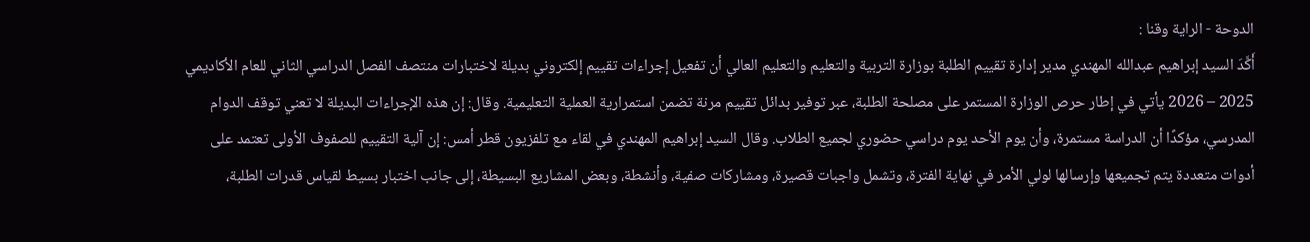الدوحة - الراية وقنا :
أَكَّدَ السيد إبراهيم عبدالله المهندي مدير إدارة تقييم الطلبة بوزارة التربية والتعليم والتعليم العالي أن تفعيل إجراءات تقييم إلكتروني بديلة لاختبارات منتصف الفصل الدراسي الثاني للعام الأكاديمي 2025 – 2026 يأتي في إطار حرص الوزارة المستمر على مصلحة الطلبة، عبر توفير بدائل تقييم مرنة تضمن استمرارية العملية التعليمية. وقال: إن هذه الإجراءات البديلة لا تعني توقف الدوام المدرسي، مؤكدًا أن الدراسة مستمرة، وأن يوم الأحد يوم دراسي حضوري لجميع الطلاب. وقال السيد إبراهيم المهندي في لقاء مع تلفزيون قطر أمس: إن آلية التقييم للصفوف الأولى تعتمد على أدوات متعددة يتم تجميعها وإرسالها لولي الأمر في نهاية الفترة، وتشمل واجبات قصيرة، ومشاركات صفية، وأنشطة، وبعض المشاريع البسيطة، إلى جانب اختبار بسيط لقياس قدرات الطلبة،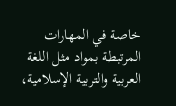خاصة في المهارات المرتبطة بمواد مثل اللغة العربية والتربية الإسلامية،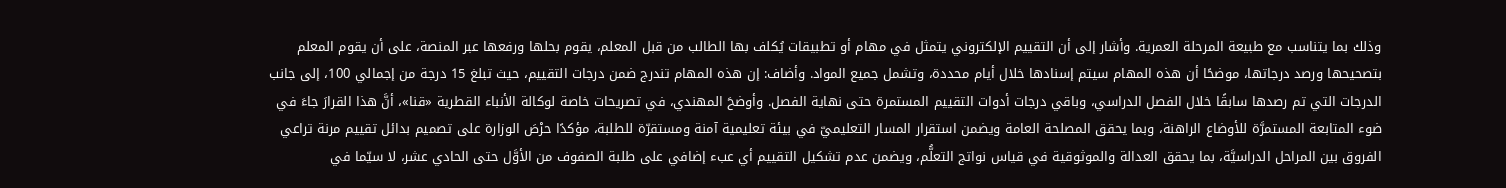وذلك بما يتناسب مع طبيعة المرحلة العمرية. وأشار إلى أن التقييم الإلكتروني يتمثل في مهام أو تطبيقات يُكلف بها الطالب من قبل المعلم، يقوم بحلها ورفعها عبر المنصة، على أن يقوم المعلم بتصحيحها ورصد درجاتها، موضحًا أن هذه المهام سيتم إسنادها خلال أيام محددة، وتشمل جميع المواد. وأضاف: إن هذه المهام تندرج ضمن درجات التقييم، حيث تبلغ 15 درجة من إجمالي 100، إلى جانب الدرجات التي تم رصدها سابقًا خلال الفصل الدراسي، وباقي درجات أدوات التقييم المستمرة حتى نهاية الفصل. وأوضحَ المهندي، في تصريحات خاصة لوكالة الأنباء القطرية «قنا»، أنَّ هذا القرارَ جاءَ في ضوء المتابعة المستمرَّة للأوضاع الراهنة، وبما يحقق المصلحة العامة ويضمن استقرار المسار التعليميّ في بيئة تعليمية آمنة ومستقرّة للطلبة، مؤكدًا حرْصَ الوزارة على تصميم بدائل تقييم مرنة تراعي الفروق بين المراحل الدراسيَّة، بما يحقق العدالة والموثوقية في قياس نواتج التعلُّم، ويضمن عدم تشكيل التقييم أي عبء إضافي على طلبة الصفوف من الأوَّل حتى الحادي عشر، لا سيّما في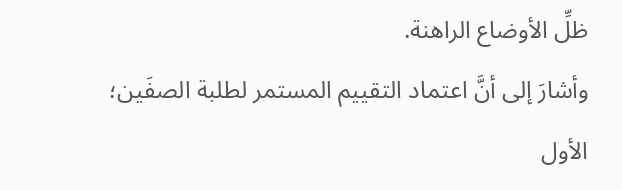ظلِّ الأوضاع الراهنة.
وأشارَ إلى أنَّ اعتماد التقييم المستمر لطلبة الصفَين؛ الأول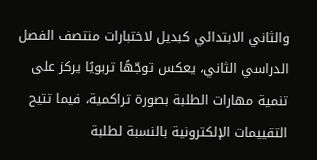والثاني الابتدائي كبديل لاختبارات منتصف الفصل الدراسي الثاني، يعكس توجّهًا تربويًا يركز على تنمية مهارات الطلبة بصورة تراكمية، فيما تتيح التقييمات الإلكترونية بالنسبة لطلبة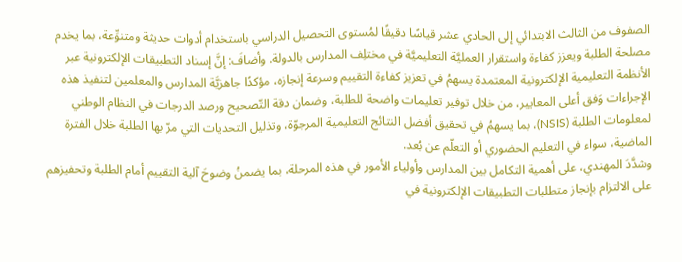الصفوف من الثالث الابتدائي إلى الحادي عشر قياسًا دقيقًا لمُستوى التحصيل الدراسي باستخدام أدوات حديثة ومتنوِّعة، بما يخدم مصلحة الطلبة ويعزز كفاءة واستقرار العمليَّة التعليميَّة في مختلِف المدارس بالدولة. وأضافَ: إنَّ إسناد التطبيقات الإلكترونية عبر الأنظمة التعليمية الإلكترونية المعتمدة يسهمُ في تعزيز كفاءة التقييم وسرعة إنجازه، مؤكدًا جاهزيَّة المدارس والمعلمين لتنفيذ هذه الإجراءات وَفق أعلى المعايير، من خلال توفير تعليمات واضحة للطلبة، وضمان دقة التّصحيح ورصد الدرجات في النظام الوطني لمعلومات الطلبة (NSIS)، بما يسهمُ في تحقيق أفضل النتائج التعليمية المرجوّة، وتذليل التحديات التي مرّ بها الطلبة خلال الفترة الماضية، سواء في التعليم الحضوري أو التعلّم عن بُعد.
وشدَّدَ المهندي، على أهمية التكامل بين المدارس وأولياء الأمور في هذه المرحلة، بما يضمنُ وضوحَ آلية التقييم أمام الطلبة وتحفيزهم على الالتزام بإنجاز متطلبات التطبيقات الإلكترونية في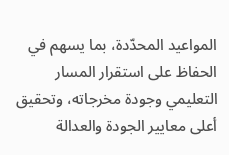المواعيد المحدّدة، بما يسهم في الحفاظ على استقرار المسار التعليمي وجودة مخرجاته، وتحقيق أعلى معايير الجودة والعدالة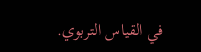في القياس التربوي.